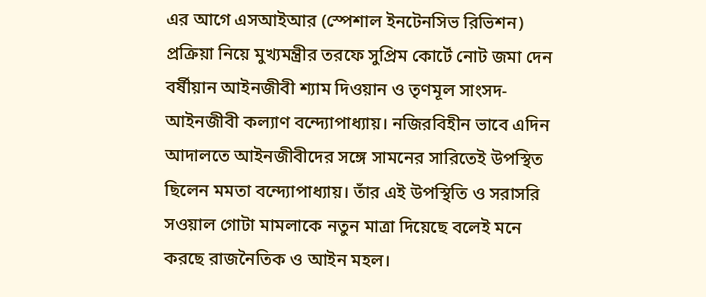এর আগে এসআইআর (স্পেশাল ইনটেনসিভ রিভিশন) প্রক্রিয়া নিয়ে মুখ্যমন্ত্রীর তরফে সুপ্রিম কোর্টে নোট জমা দেন বর্ষীয়ান আইনজীবী শ্যাম দিওয়ান ও তৃণমূল সাংসদ-আইনজীবী কল্যাণ বন্দ্যোপাধ্যায়। নজিরবিহীন ভাবে এদিন আদালতে আইনজীবীদের সঙ্গে সামনের সারিতেই উপস্থিত ছিলেন মমতা বন্দ্যোপাধ্যায়। তাঁর এই উপস্থিতি ও সরাসরি সওয়াল গোটা মামলাকে নতুন মাত্রা দিয়েছে বলেই মনে করছে রাজনৈতিক ও আইন মহল।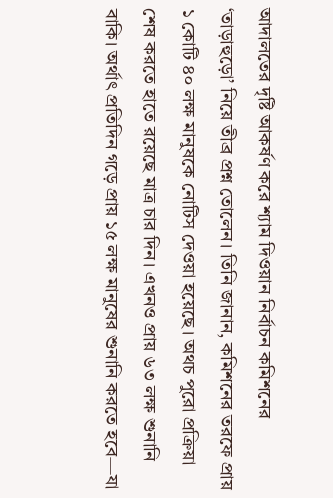আদালতের দৃষ্টি আকর্ষণ করে শ্যাম দিওয়ান নির্বাচন কমিশনের ‘তাড়াহুড়ো’ নিয়ে তীব্র প্রশ্ন তোলেন। তিনি জানান, কমিশনের তরফে প্রায় ১ কোটি ৪০ লক্ষ মানুষকে নোটিস দেওয়া হয়েছে। অথচ পুরো প্রক্রিয়া শেষ করতে হাতে রয়েছে মাত্র চার দিন। এখনও প্রায় ৬৩ লক্ষ শুনানি বাকি। অর্থাৎ প্রতিদিন গড়ে প্রায় ১৫ লক্ষ মানুষের শুনানি করতে হবে—যা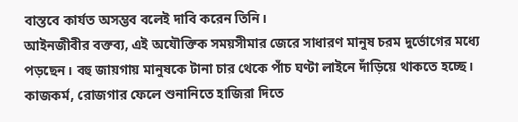বাস্তবে কার্যত অসম্ভব বলেই দাবি করেন তিনি।
আইনজীবীর বক্তব্য, এই অযৌক্তিক সময়সীমার জেরে সাধারণ মানুষ চরম দুর্ভোগের মধ্যে পড়ছেন। বহু জায়গায় মানুষকে টানা চার থেকে পাঁচ ঘণ্টা লাইনে দাঁড়িয়ে থাকতে হচ্ছে। কাজকর্ম, রোজগার ফেলে শুনানিতে হাজিরা দিতে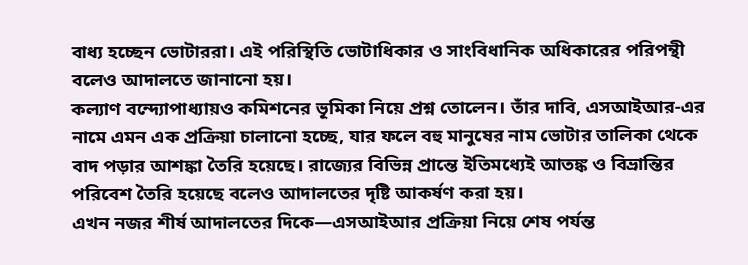বাধ্য হচ্ছেন ভোটাররা। এই পরিস্থিতি ভোটাধিকার ও সাংবিধানিক অধিকারের পরিপন্থী বলেও আদালতে জানানো হয়।
কল্যাণ বন্দ্যোপাধ্যায়ও কমিশনের ভূমিকা নিয়ে প্রশ্ন তোলেন। তাঁর দাবি, এসআইআর-এর নামে এমন এক প্রক্রিয়া চালানো হচ্ছে, যার ফলে বহু মানুষের নাম ভোটার তালিকা থেকে বাদ পড়ার আশঙ্কা তৈরি হয়েছে। রাজ্যের বিভিন্ন প্রান্তে ইতিমধ্যেই আতঙ্ক ও বিভ্রান্তির পরিবেশ তৈরি হয়েছে বলেও আদালতের দৃষ্টি আকর্ষণ করা হয়।
এখন নজর শীর্ষ আদালতের দিকে—এসআইআর প্রক্রিয়া নিয়ে শেষ পর্যন্ত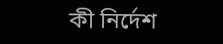কী নির্দেশ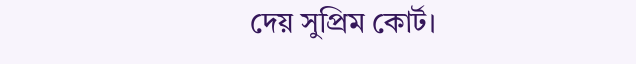দেয় সুপ্রিম কোর্ট।